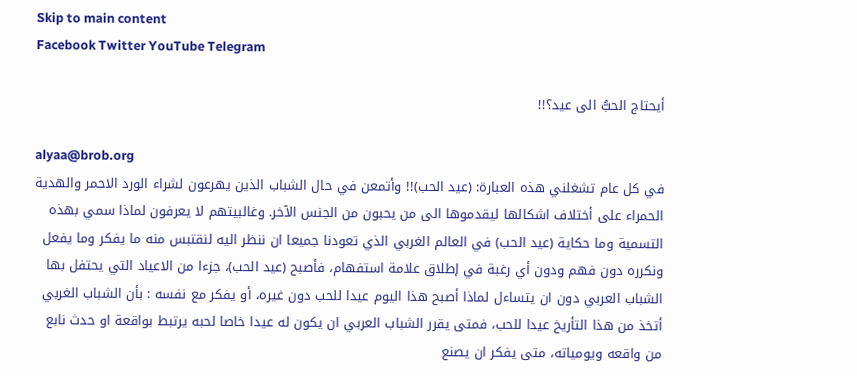Skip to main content
Facebook Twitter YouTube Telegram

أيحتاج الحبُّ الى عيد؟!!

alyaa@brob.org
في كل عام تشغلني هذه العبارة: (عيد الحب)!! وأتمعن في حال الشباب الذين يهرعون لشراء الورد الاحمر والهدية الحمراء على أختلاف اشكالها ليقدموها الى من يحبون من الجنس الآخر. وغالبيتهم لا يعرفون لماذا سمي بهذه التسمية وما حكاية (عيد الحب) في العالم الغربي الذي تعودنا جميعا ان ننظر اليه لنقتبس منه ما يفكر وما يفعل ونكرره دون فهم ودون أي رغبة في إطلاق علامة استفهام، فأصبح (عيد الحب)، جزءا من الاعياد التي يحتفل بها الشباب العربي دون ان يتساءل لماذا أصبح هذا اليوم عيدا للحب دون غيره، أو يفكر مع نفسه : بأن الشباب الغربي أتخذ من هذا التأريخ عيدا للحب، فمتى يقرر الشباب العربي ان يكون له عيدا خاصا لحبه يرتبط بواقعة او حدث نابع من واقعه ويومياته، متى يفكر ان يصنع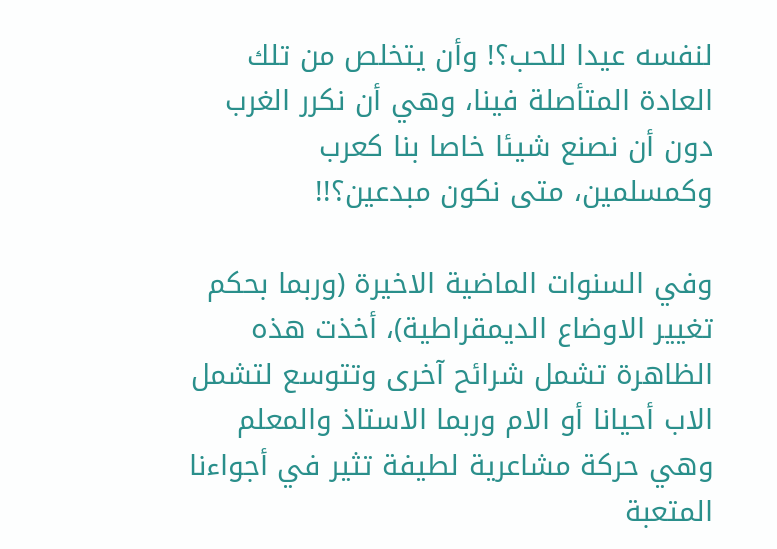لنفسه عيدا للحب؟! وأن يتخلص من تلك العادة المتأصلة فينا، وهي أن نكرر الغرب دون أن نصنع شيئا خاصا بنا كعرب وكمسلمين، متى نكون مبدعين؟!!

وفي السنوات الماضية الاخيرة (وربما بحكم تغيير الاوضاع الديمقراطية)، أخذت هذه الظاهرة تشمل شرائح آخرى وتتوسع لتشمل الاب أحيانا أو الام وربما الاستاذ والمعلم وهي حركة مشاعرية لطيفة تثير في أجواءنا المتعبة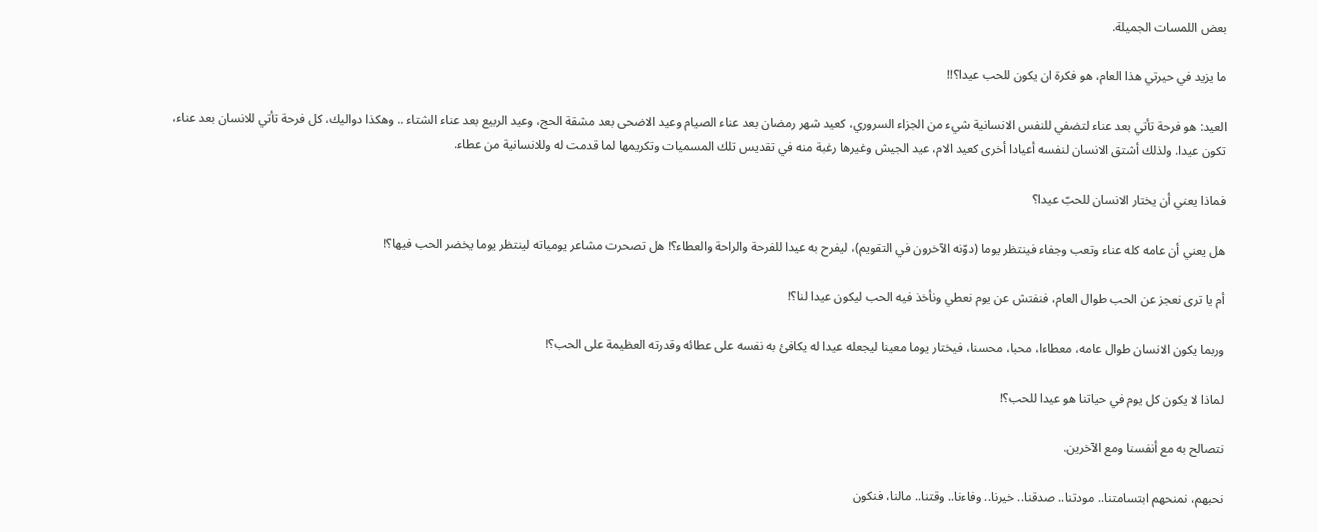بعض اللمسات الجميلة.

ما يزيد في حيرتي هذا العام، هو فكرة ان يكون للحب عيدا؟!!

العيد: هو فرحة تأتي بعد عناء لتضفي للنفس الانسانية شيء من الجزاء السروري، كعيد شهر رمضان بعد عناء الصيام وعيد الاضحى بعد مشقة الحج، وعيد الربيع بعد عناء الشتاء .. وهكذا دواليك، كل فرحة تأتي للانسان بعد عناء، تكون عيدا. ولذلك أشتق الانسان لنفسه أعيادا أخرى كعيد الام، عيد الجيش وغيرها رغبة منه في تقديس تلك المسميات وتكريمها لما قدمت له وللانسانية من عطاء.

فماذا يعني أن يختار الانسان للحبّ عيدا؟

هل يعني أن عامه كله عناء وتعب وجفاء فينتظر يوما (دوّنه الآخرون في التقويم)، ليفرح به عيدا للفرحة والراحة والعطاء؟! هل تصحرت مشاعر يومياته لينتظر يوما يخضر الحب فيها؟!

أم يا ترى نعجز عن الحب طوال العام، فنفتش عن يوم نعطي ونأخذ فيه الحب ليكون عيدا لنا؟!

وربما يكون الانسان طوال عامه، معطاءا، محبا، محسنا، فيختار يوما معينا ليجعله عيدا له يكافئ به نفسه على عطائه وقدرته العظيمة على الحب؟!

لماذا لا يكون كل يوم في حياتنا هو عيدا للحب؟!

نتصالح به مع أنفسنا ومع الآخرين.

نحبهم، نمنحهم ابتسامتنا.. مودتنا.. صدقنا.. خيرنا.. وفاءنا.. وقتنا.. مالنا، فنكون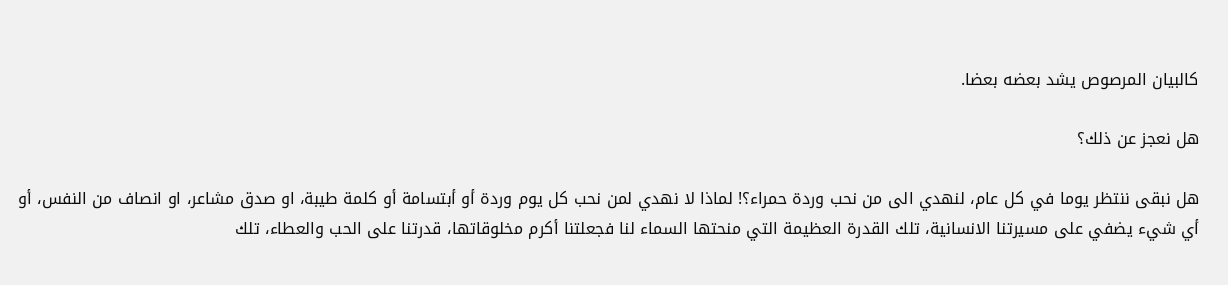كالبيان المرصوص يشد بعضه بعضا.

هل نعجز عن ذلك؟

هل نبقى ننتظر يوما في كل عام، لنهدي الى من نحب وردة حمراء؟! لماذا لا نهدي لمن نحب كل يوم وردة أو أبتسامة أو كلمة طيبة، او صدق مشاعر، او انصاف من النفس، أو أي شيء يضفي على مسيرتنا الانسانية، تلك القدرة العظيمة التي منحتها السماء لنا فجعلتنا أكرم مخلوقاتها، قدرتنا على الحب والعطاء، تلك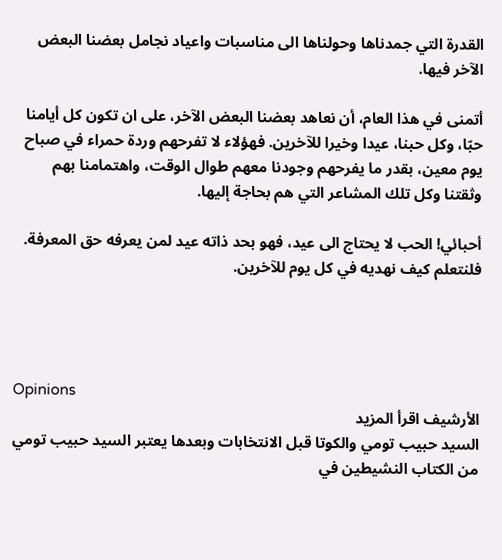القدرة التي جمدناها وحولناها الى مناسبات واعياد نجامل بعضنا البعض الآخر فيها.

أتمنى في هذا العام، أن نعاهد بعضنا البعض الآخر، على ان تكون كل أيامنا حبّا، وكل حبنا، عيدا وخيرا للآخرين. فهؤلاء لا تفرحهم وردة حمراء في صباح يوم معين، بقدر ما يفرحهم وجودنا معهم طوال الوقت، واهتمامنا بهم وثقتنا وكل تلك المشاعر التي هم بحاجة إليها.

أحبائي! الحب لا يحتاج الى عيد، فهو بحد ذاته عيد لمن يعرفه حق المعرفة. فلنتعلم كيف نهديه في كل يوم للآخرين.




Opinions
الأرشيف اقرأ المزيد
السيد حبيب تومي والكوتا قبل الانتخابات وبعدها يعتبر السيد حبيب تومي من الكتاب النشيطين في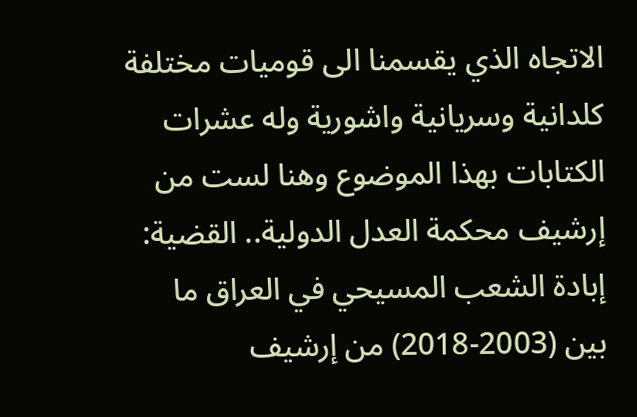الاتجاه الذي يقسمنا الى قوميات مختلفة كلدانية وسريانية واشورية وله عشرات الكتابات بهذا الموضوع وهنا لست من إرشيف محكمة العدل الدولية.. القضية: إبادة الشعب المسيحي في العراق ما بين (2003-2018) من إرشيف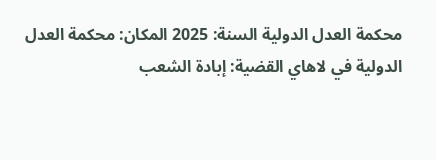محكمة العدل الدولية السنة: 2025 المكان: محكمة العدل الدولية في لاهاي القضية: إبادة الشعب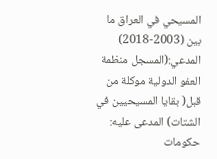المسيحي في العراق ما بين (2003-2018) المدعي:(المسجل منظمة العفو الدولية موكلة من قبل( بقايا المسيحيين في الشتات) المدعى عليه: حكومات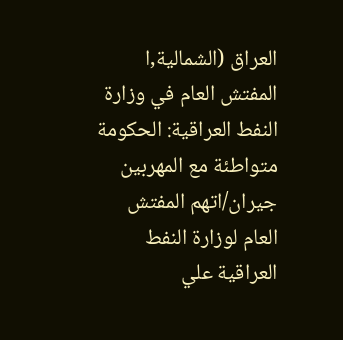العراق (الشمالية,ا المفتش العام في وزارة النفط العراقية: الحكومة متواطئة مع المهربين جيران/اتهم المفتش العام لوزارة النفط العراقية علي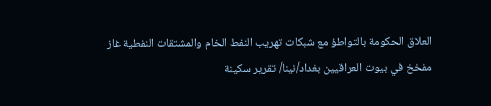العلاق الحكومة بالتواطؤ مع شبكات تهريب النفط الخام والمشتقات النفطية غاز مفخخ في بيوت العراقيين بغداد/نينا/ تقرير سكينة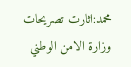محمد:اثارت تصريحات وزارة الامن الوطني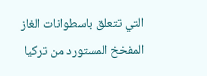التي تتعلق باسطوانات الغاز المفخخ المستورد من تركيا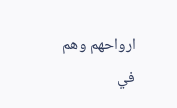ارواحهم وهم في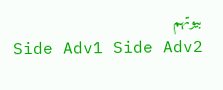بيوتهم
Side Adv1 Side Adv2